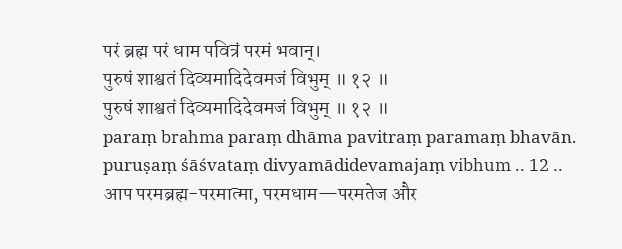परं ब्रह्म परं धाम पवित्रं परमं भवान्।
पुरुषं शाश्वतं दिव्यमादिदेवमजं विभुम् ॥ १२ ॥
पुरुषं शाश्वतं दिव्यमादिदेवमजं विभुम् ॥ १२ ॥
paraṃ brahma paraṃ dhāma pavitraṃ paramaṃ bhavān.
puruṣaṃ śāśvataṃ divyamādidevamajaṃ vibhum .. 12 ..
आप परमब्रह्म-परमात्मा, परमधाम—परमतेज और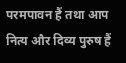परमपावन हैं तथा आप नित्य और दिव्य पुरुष हैं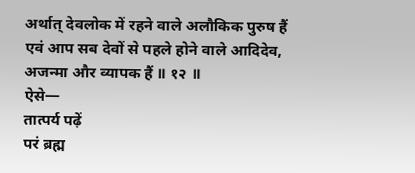अर्थात् देवलोक में रहने वाले अलौकिक पुरुष हैं एवं आप सब देवों से पहले होने वाले आदिदेव, अजन्मा और व्यापक हैं ॥ १२ ॥
ऐसे—
तात्पर्य पढ़ें
परं ब्रह्म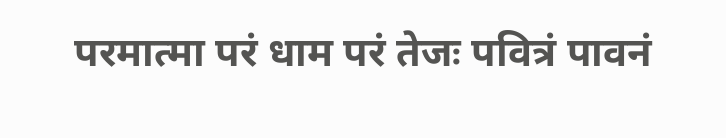परमात्मा परं धाम परं तेजः पवित्रं पावनं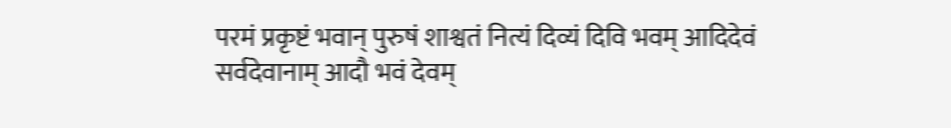परमं प्रकृष्टं भवान् पुरुषं शाश्वतं नित्यं दिव्यं दिवि भवम् आदिदेवं सर्वदेवानाम् आदौ भवं देवम्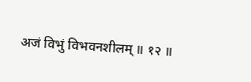अजं विभुं विभवनशीलम् ॥ १२ ॥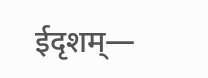ईदृशम्—